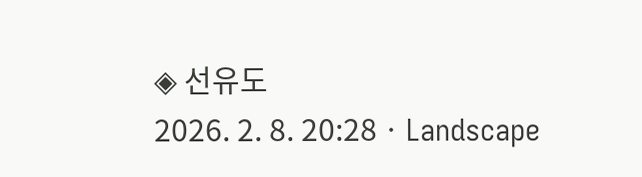◈ 선유도
2026. 2. 8. 20:28ㆍLandscape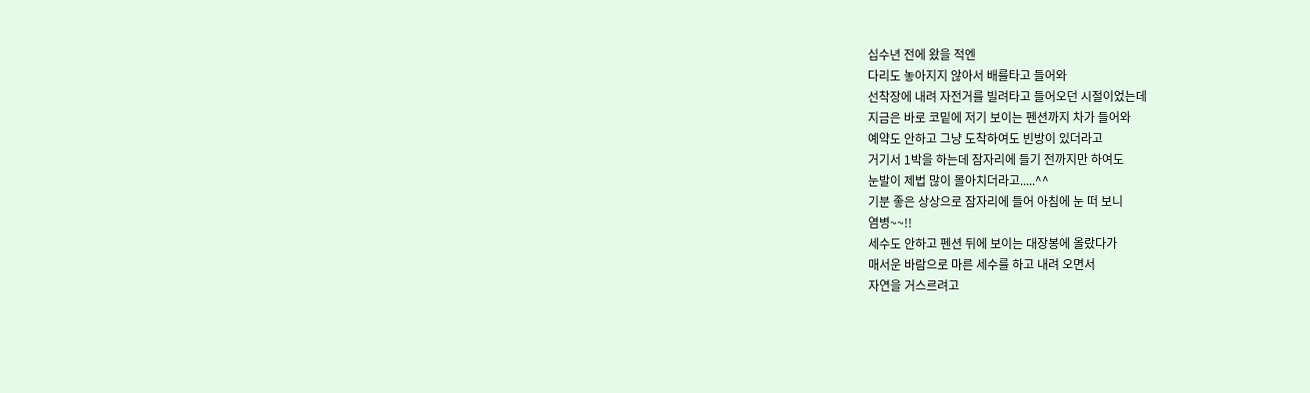십수년 전에 왔을 적엔
다리도 놓아지지 않아서 배를타고 들어와
선착장에 내려 자전거를 빌려타고 들어오던 시절이었는데
지금은 바로 코밑에 저기 보이는 펜션까지 차가 들어와
예약도 안하고 그냥 도착하여도 빈방이 있더라고
거기서 1박을 하는데 잠자리에 들기 전까지만 하여도
눈발이 제법 많이 몰아치더라고.....^^
기분 좋은 상상으로 잠자리에 들어 아침에 눈 떠 보니
염병~~!!
세수도 안하고 펜션 뒤에 보이는 대장봉에 올랐다가
매서운 바람으로 마른 세수를 하고 내려 오면서
자연을 거스르려고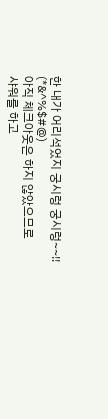한 내가 어리석었지 궁시렁 궁시렁~~!!
(*&^%$#@)
아직 체크아웃은 하지 않았으므로
샤워를 하고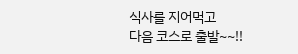식사를 지어먹고
다음 코스로 출발~~!!